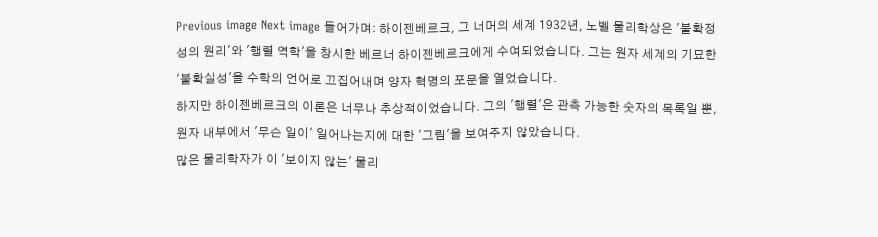Previous image Next image 들어가며: 하이젠베르크, 그 너머의 세계 1932년, 노벨 물리학상은 '불확정성의 원리'와 '행렬 역학'을 창시한 베르너 하이젠베르크에게 수여되었습니다. 그는 원자 세계의 기묘한 '불확실성'을 수학의 언어로 끄집어내며 양자 혁명의 포문을 열었습니다.
하지만 하이젠베르크의 이론은 너무나 추상적이었습니다. 그의 '행렬'은 관측 가능한 숫자의 목록일 뿐, 원자 내부에서 '무슨 일이' 일어나는지에 대한 '그림'을 보여주지 않았습니다.
많은 물리학자가 이 '보이지 않는' 물리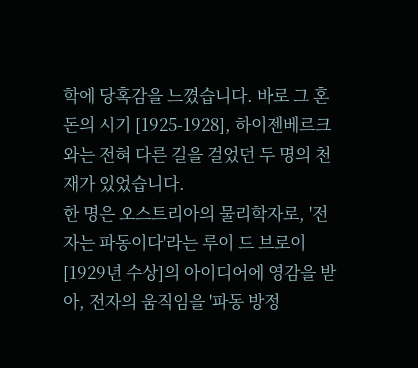학에 당혹감을 느꼈습니다. 바로 그 혼돈의 시기 [1925-1928], 하이젠베르크와는 전혀 다른 길을 걸었던 두 명의 천재가 있었습니다.
한 명은 오스트리아의 물리학자로, '전자는 파동이다'라는 루이 드 브로이 [1929년 수상]의 아이디어에 영감을 받아, 전자의 움직임을 '파동 방정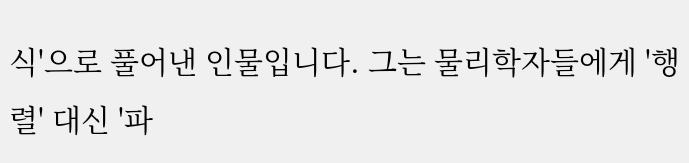식'으로 풀어낸 인물입니다. 그는 물리학자들에게 '행렬' 대신 '파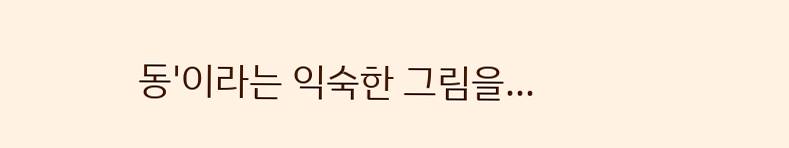동'이라는 익숙한 그림을...